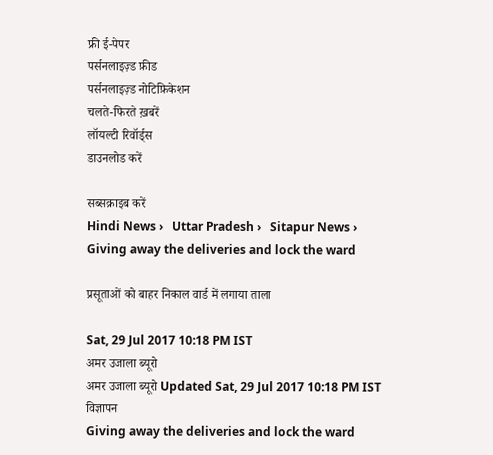फ्री ई-पेपर
पर्सनलाइज़्ड फ़ीड
पर्सनलाइज़्ड नोटिफ़िकेशन
चलते-फिरते ख़बरें
लॉयल्टी रिवॉर्ड्स
डाउनलोड करें

सब्सक्राइब करें
Hindi News ›   Uttar Pradesh ›   Sitapur News ›   Giving away the deliveries and lock the ward

प्रसूताओं को बाहर निकाल वार्ड में लगाया ताला

Sat, 29 Jul 2017 10:18 PM IST
अमर उजाला ब्यूरो
अमर उजाला ब्यूरो Updated Sat, 29 Jul 2017 10:18 PM IST
विज्ञापन
Giving away the deliveries and lock the ward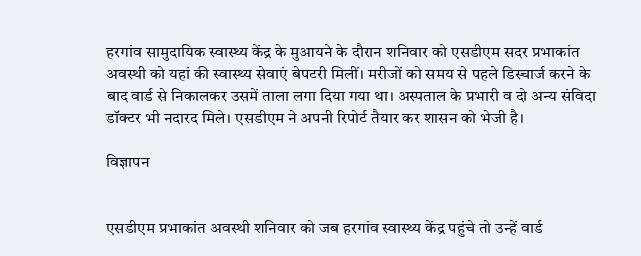हरगांव सामुदायिक स्वास्थ्य केंद्र के मुआयने के दौरान शनिवार को एसडीएम सदर प्रभाकांत अवस्थी को यहां की स्वास्थ्य सेवाएं बेपटरी मिलीं। मरीजों को समय से पहले डिस्चार्ज करने के बाद वार्ड से निकालकर उसमें ताला लगा दिया गया था। अस्पताल के प्रभारी व दो अन्य संविदा डॉक्टर भी नदारद मिले। एसडीएम ने अपनी रिपोर्ट तैयार कर शासन को भेजी है।

विज्ञापन


एसडीएम प्रभाकांत अवस्थी शनिवार को जब हरगांव स्वास्थ्य केंद्र पहुंचे तो उन्हें वार्ड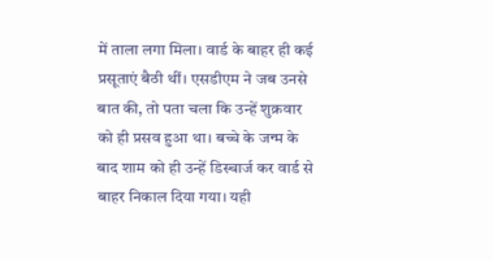में ताला लगा मिला। वार्ड के बाहर ही कई प्रसूताएं बैठी थीं। एसडीएम ने जब उनसे बात की, तो पता चला कि उन्हें शुक्रवार को ही प्रसव हुआ था। बच्चे के जन्म के बाद शाम को ही उन्हें डिस्चार्ज कर वार्ड से बाहर निकाल दिया गया। यही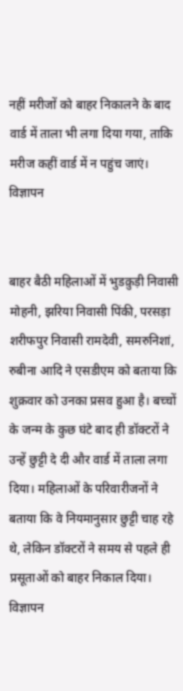नहीं मरीजों को बाहर निकालने के बाद वार्ड में ताला भी लगा दिया गया, ताकि मरीज कहीं वार्ड में न पहुंच जाएं।
विज्ञापन


बाहर बैठी महिलाओं में भुडक़ुड़ी निवासी मोहनी, झरिया निवासी पिंकी, परसड़ा शरीफपुर निवासी रामदेवी, समरुनिशां, रुबीना आदि ने एसडीएम को बताया कि शुक्रवार को उनका प्रसव हुआ है। बच्चों के जन्म के कुछ घंटे बाद ही डॉक्टरों ने उन्हें छुट्टी दे दी और वार्ड में ताला लगा दिया। महिलाओं के परिवारीजनों ने बताया कि वे नियमानुसार छुट्टी चाह रहे थे, लेकिन डॉक्टरों ने समय से पहले ही प्रसूताओं को बाहर निकाल दिया।
विज्ञापन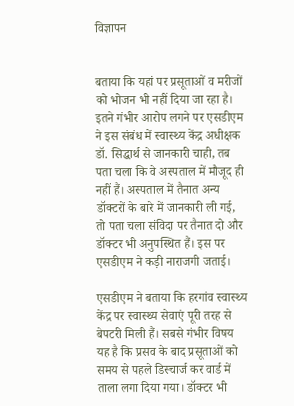विज्ञापन


बताया कि यहां पर प्रसूताओं व मरीजों को भोजन भी नहीं दिया जा रहा है। इतने गंभीर आरोप लगने पर एसडीएम ने इस संबंध में स्वास्थ्य केंद्र अधीक्षक डॉ. सिद्धार्थ से जानकारी चाही, तब पता चला कि वे अस्पताल में मौजूद ही नहीं हैं। अस्पताल में तैनात अन्य डॉक्टरों के बारे में जानकारी ली गई, तो पता चला संविदा पर तैनात दो और डॉक्टर भी अनुपस्थित हैं। इस पर एसडीएम ने कड़ी नाराजगी जताई।

एसडीएम ने बताया कि हरगांव स्वास्थ्य केंद्र पर स्वास्थ्य सेवाएं पूरी तरह से बेपटरी मिली हैं। सबसे गंभीर विषय यह है कि प्रसव के बाद प्रसूताओं को समय से पहले डिस्चार्ज कर वार्ड में ताला लगा दिया गया। डॉक्टर भी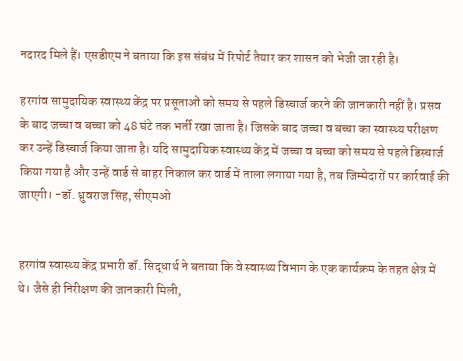नदारद मिले हैं। एसडीएम ने बताया कि इस संबंध में रिपोर्ट तैयार कर शासन को भेजी जा रही है।

हरगांव सामुदायिक स्वास्थ्य केंद्र पर प्रसूताओं को समय से पहले डिस्चार्ज करने की जानकारी नहीं है। प्रसव के बाद जच्चा व बच्चा को 48 घंटे तक भर्ती रखा जाता है। जिसके बाद जच्चा व बच्चा का स्वास्थ्य परीक्षण कर उन्हें डिस्चार्ज किया जाता है। यदि सामुदायिक स्वास्थ्य केंद्र में जच्चा व बच्चा को समय से पहले डिस्चार्ज किया गया है और उन्हें वार्ड से बाहर निकाल कर वार्ड में ताला लगाया गया है, तब जिम्मेदारों पर कार्रवाई की जाएगी। -डॉ. ध्रुवराज सिंह, सीएमओ


हरगांव स्वास्थ्य केंद्र प्रभारी डॉ. सिद्धार्थ ने बताया कि वे स्वास्थ्य विभाग के एक कार्यक्रम के तहत क्षेत्र में थे। जैसे ही निरीक्षण की जानकारी मिली,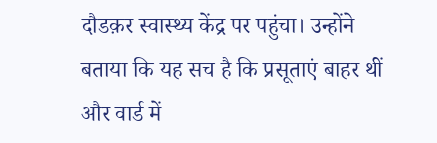दौडक़र स्वास्थ्य केंद्र पर पहुंचा। उन्होंने बताया कि यह सच है कि प्रसूताएं बाहर थीं और वार्ड में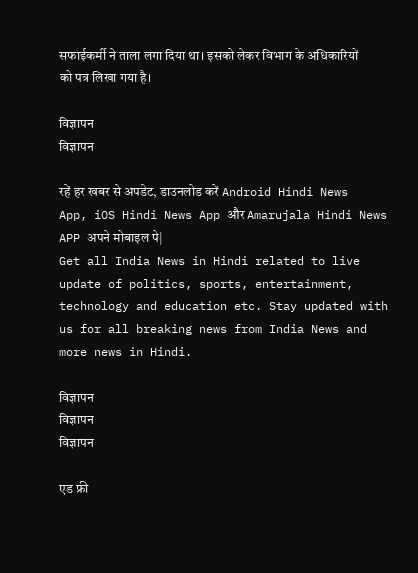सफाईकर्मी ने ताला लगा दिया था। इसको लेकर विभाग के अधिकारियों को पत्र लिखा गया है।

विज्ञापन
विज्ञापन

रहें हर खबर से अपडेट, डाउनलोड करें Android Hindi News App, iOS Hindi News App और Amarujala Hindi News APP अपने मोबाइल पे|
Get all India News in Hindi related to live update of politics, sports, entertainment, technology and education etc. Stay updated with us for all breaking news from India News and more news in Hindi.

विज्ञापन
विज्ञापन
विज्ञापन

एड फ्री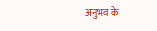अनुभव के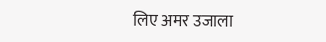लिए अमर उजाला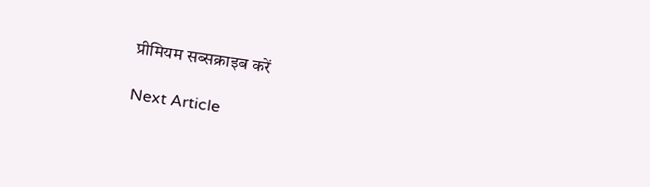प्रीमियम सब्सक्राइब करें

Next Article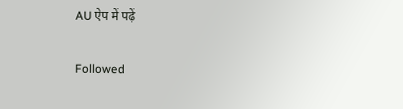AU ऐप में पढ़ें

Followed